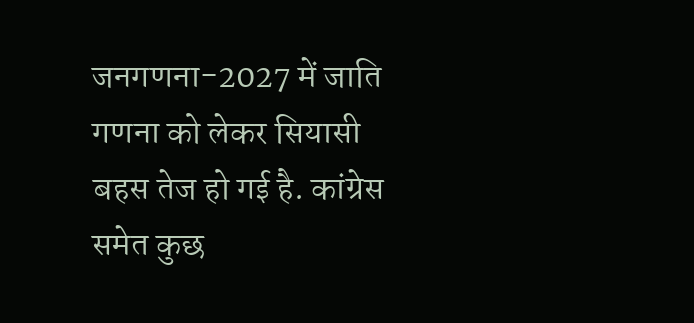जनगणना-2027 में जाति गणना को लेकर सियासी बहस तेज हो गई है. कांग्रेस समेत कुछ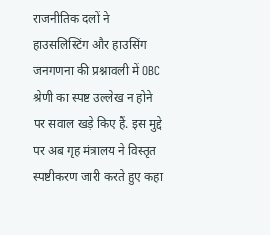राजनीतिक दलों ने हाउसलिस्टिंग और हाउसिंग जनगणना की प्रश्नावली में OBC श्रेणी का स्पष्ट उल्लेख न होने पर सवाल खड़े किए हैं. इस मुद्दे पर अब गृह मंत्रालय ने विस्तृत स्पष्टीकरण जारी करते हुए कहा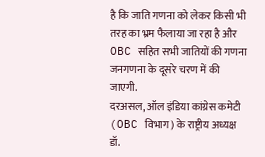है कि जाति गणना को लेकर किसी भी तरह का भ्रम फैलाया जा रहा है और OBC सहित सभी जातियों की गणना जनगणना के दूसरे चरण में की जाएगी.
दरअसल, ऑल इंडिया कांग्रेस कमेटी (OBC विभाग) के राष्ट्रीय अध्यक्ष डॉ.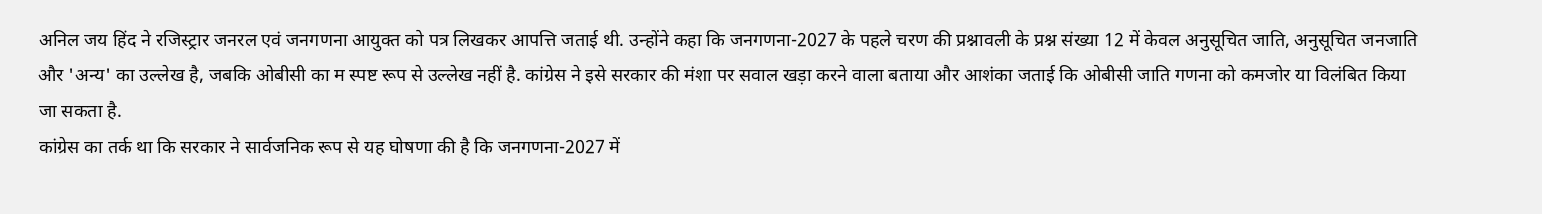अनिल जय हिंद ने रजिस्ट्रार जनरल एवं जनगणना आयुक्त को पत्र लिखकर आपत्ति जताई थी. उन्होंने कहा कि जनगणना-2027 के पहले चरण की प्रश्नावली के प्रश्न संख्या 12 में केवल अनुसूचित जाति, अनुसूचित जनजाति और 'अन्य' का उल्लेख है, जबकि ओबीसी का म स्पष्ट रूप से उल्लेख नहीं है. कांग्रेस ने इसे सरकार की मंशा पर सवाल खड़ा करने वाला बताया और आशंका जताई कि ओबीसी जाति गणना को कमजोर या विलंबित किया जा सकता है.
कांग्रेस का तर्क था कि सरकार ने सार्वजनिक रूप से यह घोषणा की है कि जनगणना-2027 में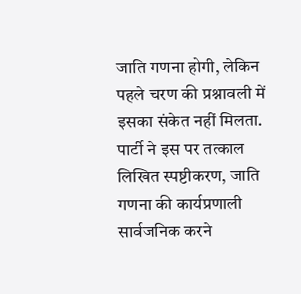जाति गणना होगी, लेकिन पहले चरण की प्रश्नावली में इसका संकेत नहीं मिलता. पार्टी ने इस पर तत्काल लिखित स्पष्टीकरण, जाति गणना की कार्यप्रणाली सार्वजनिक करने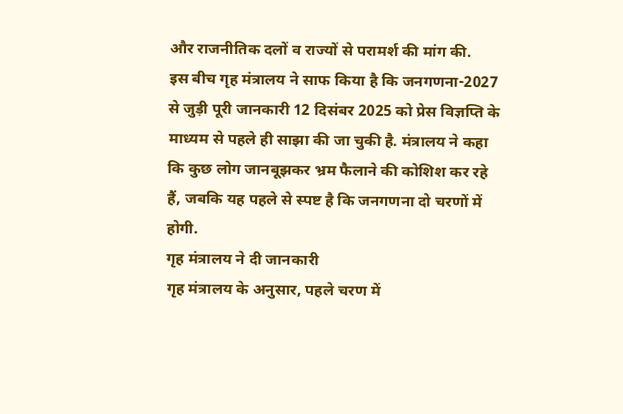और राजनीतिक दलों व राज्यों से परामर्श की मांग की.
इस बीच गृह मंत्रालय ने साफ किया है कि जनगणना-2027 से जुड़ी पूरी जानकारी 12 दिसंबर 2025 को प्रेस विज्ञप्ति के माध्यम से पहले ही साझा की जा चुकी है. मंत्रालय ने कहा कि कुछ लोग जानबूझकर भ्रम फैलाने की कोशिश कर रहे हैं, जबकि यह पहले से स्पष्ट है कि जनगणना दो चरणों में होगी.
गृह मंत्रालय ने दी जानकारी
गृह मंत्रालय के अनुसार, पहले चरण में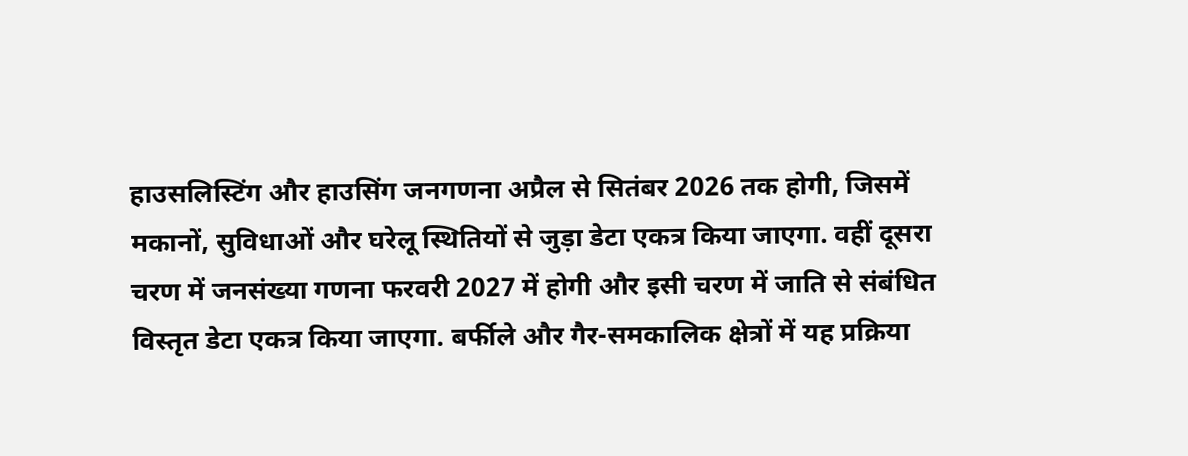हाउसलिस्टिंग और हाउसिंग जनगणना अप्रैल से सितंबर 2026 तक होगी, जिसमें मकानों, सुविधाओं और घरेलू स्थितियों से जुड़ा डेटा एकत्र किया जाएगा. वहीं दूसरा चरण में जनसंख्या गणना फरवरी 2027 में होगी और इसी चरण में जाति से संबंधित विस्तृत डेटा एकत्र किया जाएगा. बर्फीले और गैर-समकालिक क्षेत्रों में यह प्रक्रिया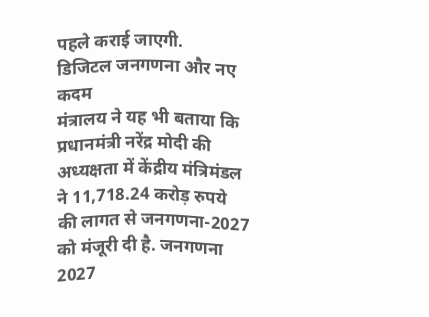पहले कराई जाएगी.
डिजिटल जनगणना और नए कदम
मंत्रालय ने यह भी बताया कि प्रधानमंत्री नरेंद्र मोदी की अध्यक्षता में केंद्रीय मंत्रिमंडल ने 11,718.24 करोड़ रुपये की लागत से जनगणना-2027 को मंजूरी दी है. जनगणना 2027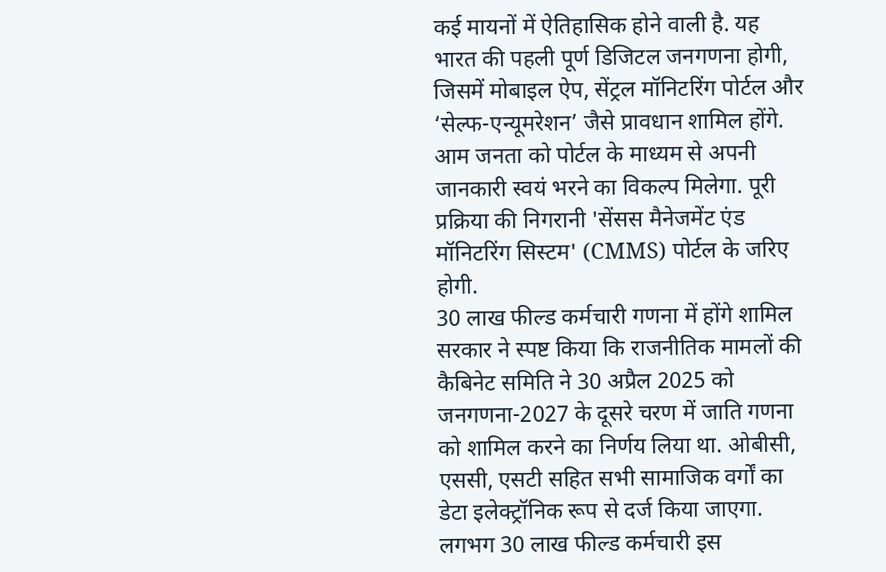कई मायनों में ऐतिहासिक होने वाली है. यह भारत की पहली पूर्ण डिजिटल जनगणना होगी, जिसमें मोबाइल ऐप, सेंट्रल मॉनिटरिंग पोर्टल और ‘सेल्फ-एन्यूमरेशन’ जैसे प्रावधान शामिल होंगे. आम जनता को पोर्टल के माध्यम से अपनी जानकारी स्वयं भरने का विकल्प मिलेगा. पूरी प्रक्रिया की निगरानी 'सेंसस मैनेजमेंट एंड मॉनिटरिंग सिस्टम' (CMMS) पोर्टल के जरिए होगी.
30 लाख फील्ड कर्मचारी गणना में होंगे शामिल
सरकार ने स्पष्ट किया कि राजनीतिक मामलों की कैबिनेट समिति ने 30 अप्रैल 2025 को जनगणना-2027 के दूसरे चरण में जाति गणना को शामिल करने का निर्णय लिया था. ओबीसी, एससी, एसटी सहित सभी सामाजिक वर्गों का डेटा इलेक्ट्रॉनिक रूप से दर्ज किया जाएगा. लगभग 30 लाख फील्ड कर्मचारी इस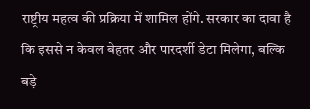राष्ट्रीय महत्व की प्रक्रिया में शामिल होंगे. सरकार का दावा है कि इससे न केवल बेहतर और पारदर्शी डेटा मिलेगा, बल्कि बड़े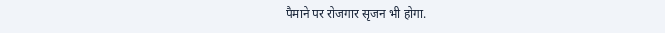पैमाने पर रोजगार सृजन भी होगा.